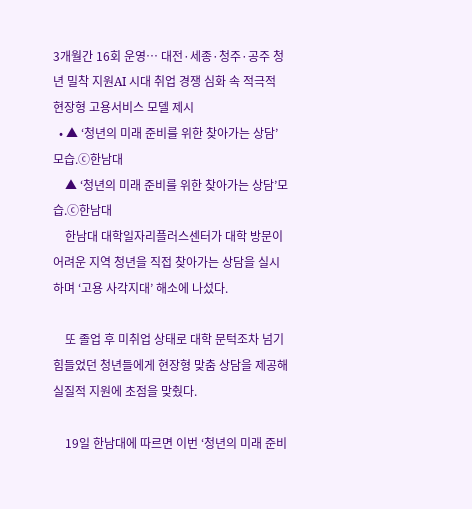3개월간 16회 운영… 대전·세종·청주·공주 청년 밀착 지원AI 시대 취업 경쟁 심화 속 적극적 현장형 고용서비스 모델 제시
  • ▲ ‘청년의 미래 준비를 위한 찾아가는 상담’모습.ⓒ한남대
    ▲ ‘청년의 미래 준비를 위한 찾아가는 상담’모습.ⓒ한남대
    한남대 대학일자리플러스센터가 대학 방문이 어려운 지역 청년을 직접 찾아가는 상담을 실시하며 ‘고용 사각지대’ 해소에 나섰다.

    또 졸업 후 미취업 상태로 대학 문턱조차 넘기 힘들었던 청년들에게 현장형 맞춤 상담을 제공해 실질적 지원에 초점을 맞췄다.

    19일 한남대에 따르면 이번 ‘청년의 미래 준비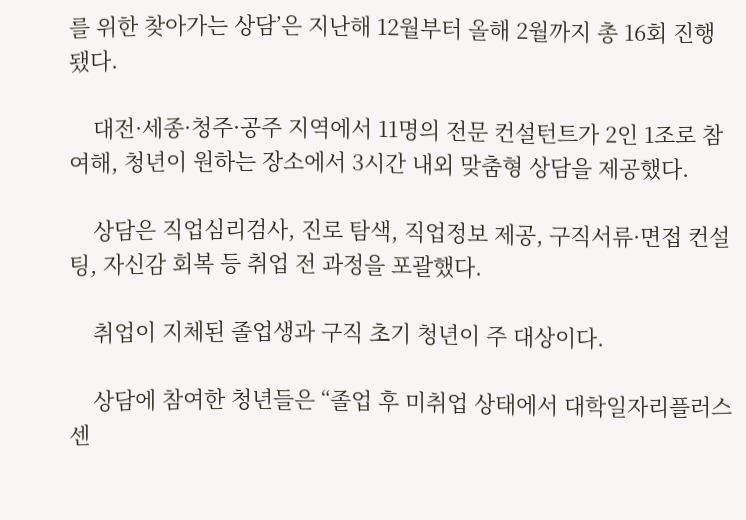를 위한 찾아가는 상담’은 지난해 12월부터 올해 2월까지 총 16회 진행됐다.

    대전·세종·청주·공주 지역에서 11명의 전문 컨설턴트가 2인 1조로 참여해, 청년이 원하는 장소에서 3시간 내외 맞춤형 상담을 제공했다.

    상담은 직업심리검사, 진로 탐색, 직업정보 제공, 구직서류·면접 컨설팅, 자신감 회복 등 취업 전 과정을 포괄했다.

    취업이 지체된 졸업생과 구직 초기 청년이 주 대상이다.

    상담에 참여한 청년들은 “졸업 후 미취업 상태에서 대학일자리플러스센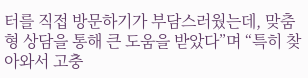터를 직접 방문하기가 부담스러웠는데, 맞춤형 상담을 통해 큰 도움을 받았다”며 “특히 찾아와서 고충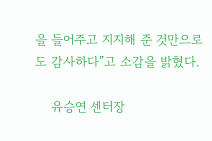을 들어주고 지지해 준 것만으로도 감사하다”고 소감을 밝혔다.

    유승연 센터장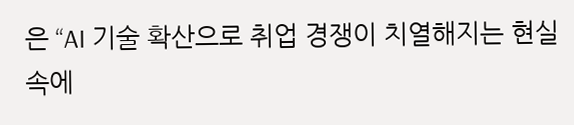은 “AI 기술 확산으로 취업 경쟁이 치열해지는 현실 속에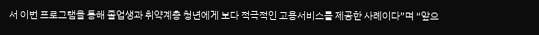서 이번 프로그램을 통해 졸업생과 취약계층 청년에게 보다 적극적인 고용서비스를 제공한 사례이다”며 “앞으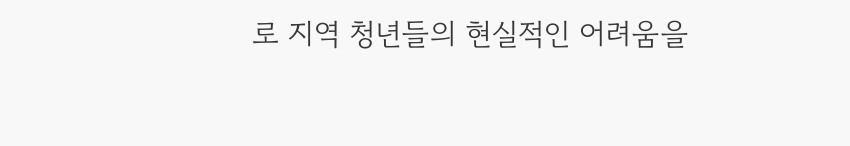로 지역 청년들의 현실적인 어려움을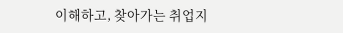이해하고, 찾아가는 취업지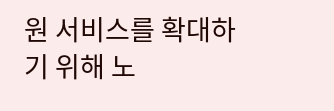원 서비스를 확대하기 위해 노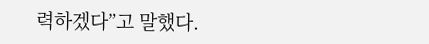력하겠다”고 말했다.